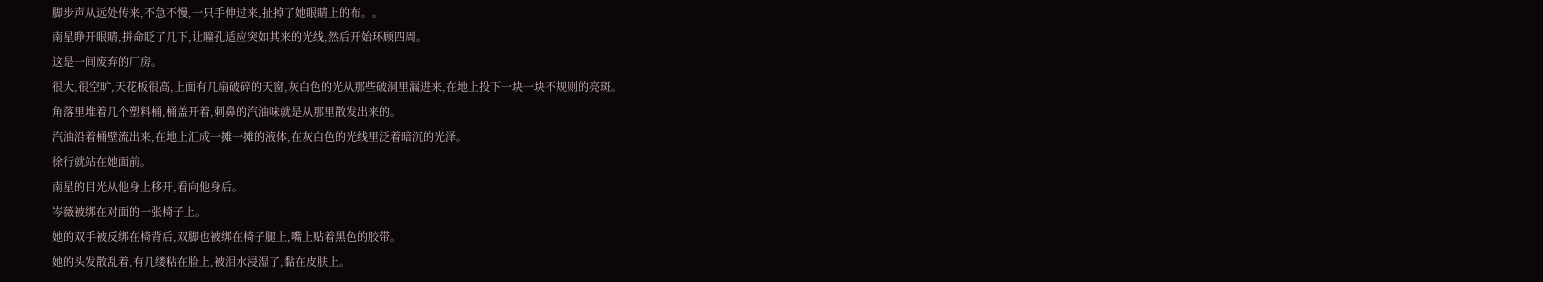脚步声从远处传来,不急不慢,一只手伸过来,扯掉了她眼睛上的布。。
南星睁开眼睛,拼命眨了几下,让瞳孔适应突如其来的光线,然后开始环顾四周。
这是一间废弃的厂房。
很大,很空旷,天花板很高,上面有几扇破碎的天窗,灰白色的光从那些破洞里漏进来,在地上投下一块一块不规则的亮斑。
角落里堆着几个塑料桶,桶盖开着,刺鼻的汽油味就是从那里散发出来的。
汽油沿着桶壁流出来,在地上汇成一摊一摊的液体,在灰白色的光线里泛着暗沉的光泽。
徐行就站在她面前。
南星的目光从他身上移开,看向他身后。
岑薇被绑在对面的一张椅子上。
她的双手被反绑在椅背后,双脚也被绑在椅子腿上,嘴上贴着黑色的胶带。
她的头发散乱着,有几缕粘在脸上,被泪水浸湿了,黏在皮肤上。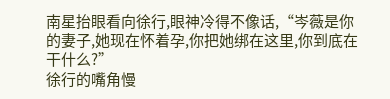南星抬眼看向徐行,眼神冷得不像话,“岑薇是你的妻子,她现在怀着孕,你把她绑在这里,你到底在干什么?”
徐行的嘴角慢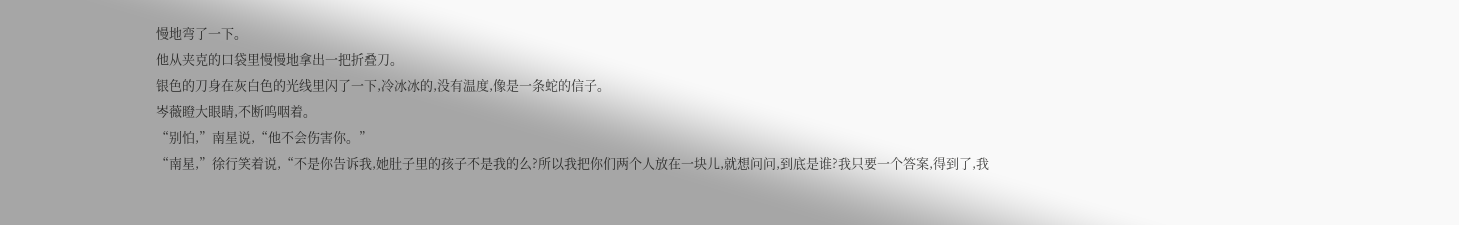慢地弯了一下。
他从夹克的口袋里慢慢地拿出一把折叠刀。
银色的刀身在灰白色的光线里闪了一下,冷冰冰的,没有温度,像是一条蛇的信子。
岑薇瞪大眼睛,不断呜咽着。
“别怕,”南星说,“他不会伤害你。”
“南星,”徐行笑着说,“不是你告诉我,她肚子里的孩子不是我的么?所以我把你们两个人放在一块儿,就想问问,到底是谁?我只要一个答案,得到了,我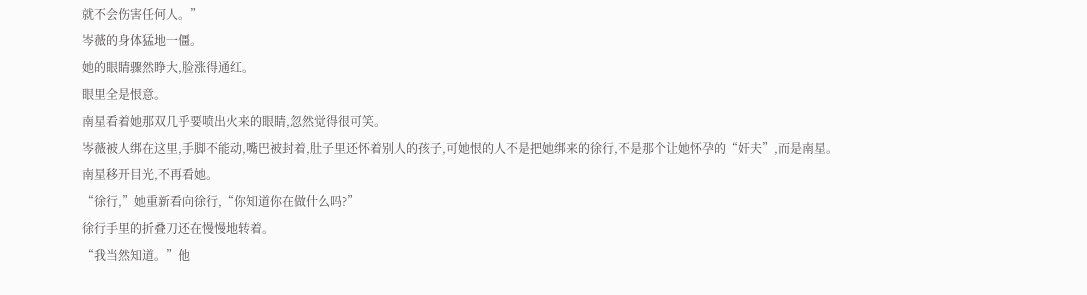就不会伤害任何人。”
岑薇的身体猛地一僵。
她的眼睛骤然睁大,脸涨得通红。
眼里全是恨意。
南星看着她那双几乎要喷出火来的眼睛,忽然觉得很可笑。
岑薇被人绑在这里,手脚不能动,嘴巴被封着,肚子里还怀着别人的孩子,可她恨的人不是把她绑来的徐行,不是那个让她怀孕的“奸夫”,而是南星。
南星移开目光,不再看她。
“徐行,”她重新看向徐行,“你知道你在做什么吗?”
徐行手里的折叠刀还在慢慢地转着。
“我当然知道。”他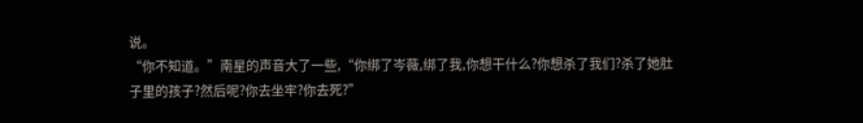说。
“你不知道。”南星的声音大了一些,“你绑了岑薇,绑了我,你想干什么?你想杀了我们?杀了她肚子里的孩子?然后呢?你去坐牢?你去死?”